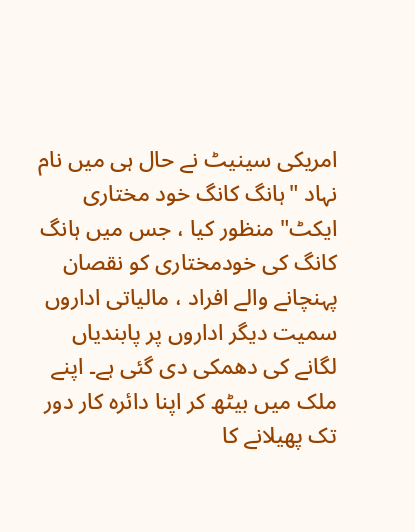امریکی سینیٹ نے حال ہی میں نام نہاد "ہانگ کانگ خود مختاری ایکٹ" منظور کیا ، جس میں ہانگ کانگ کی خودمختاری کو نقصان پہنچانے والے افراد ، مالیاتی اداروں سمیت دیگر اداروں پر پابندیاں لگانے کی دھمکی دی گئی ہے۔ اپنے ملک میں بیٹھ کر اپنا دائرہ کار دور تک پھیلانے کا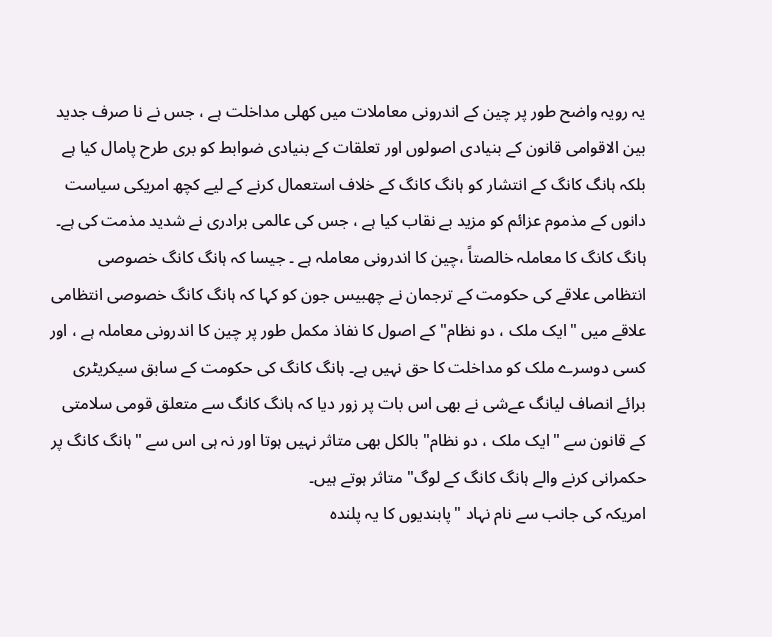یہ رویہ واضح طور پر چین کے اندرونی معاملات میں کھلی مداخلت ہے ، جس نے نا صرف جدید بین الاقوامی قانون کے بنیادی اصولوں اور تعلقات کے بنیادی ضوابط کو بری طرح پامال کیا ہے بلکہ ہانگ کانگ کے انتشار کو ہانگ کانگ کے خلاف استعمال کرنے کے لیے کچھ امریکی سیاست دانوں کے مذموم عزائم کو مزید بے نقاب کیا ہے ، جس کی عالمی برادری نے شدید مذمت کی ہے۔
ہانگ کانگ کا معاملہ خالصتاً ،چین کا اندرونی معاملہ ہے ۔ جیسا کہ ہانگ کانگ خصوصی انتظامی علاقے کی حکومت کے ترجمان نے چھبیس جون کو کہا کہ ہانگ کانگ خصوصی انتظامی علاقے میں "ایک ملک ، دو نظام" کے اصول کا نفاذ مکمل طور پر چین کا اندرونی معاملہ ہے ، اور کسی دوسرے ملک کو مداخلت کا حق نہیں ہے۔ ہانگ کانگ کی حکومت کے سابق سیکریٹری برائے انصاف لیانگ عےشی نے بھی اس بات پر زور دیا کہ ہانگ کانگ سے متعلق قومی سلامتی کے قانون سے "ایک ملک ، دو نظام" بالکل بھی متاثر نہیں ہوتا اور نہ ہی اس سے "ہانگ کانگ پر حکمرانی کرنے والے ہانگ کانگ کے لوگ" متاثر ہوتے ہیں۔
امریکہ کی جانب سے نام نہاد "پابندیوں کا یہ پلندہ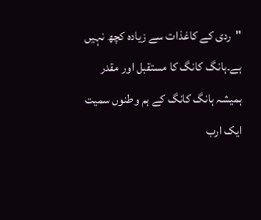"ردی کے کاغذات سے زیادہ کچھ نہیں ہے۔ہانگ کانگ کا مستقبل اور مقدر ہمیشہ ہانگ کانگ کے ہم وطنوں سمیت ایک ارب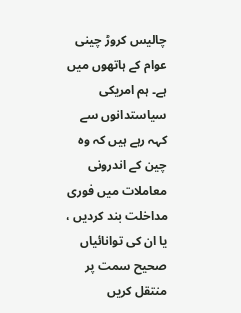چالیس کروڑ چینی عوام کے ہاتھوں میں ہے۔ ہم امریکی سیاستدانوں سے کہہ رہے ہیں کہ وہ چین کے اندرونی معاملات میں فوری مداخلت بند کردیں ، یا ان کی توانائیاں صحیح سمت پر منتقل کریں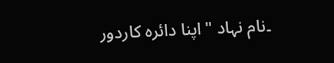۔نام نہاد "اپنا دائرہ کاردور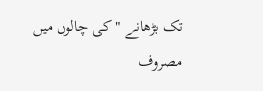تک بڑھانے " کی چالوں میں مصروف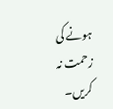ہونے کی زحمت نہ کریں۔